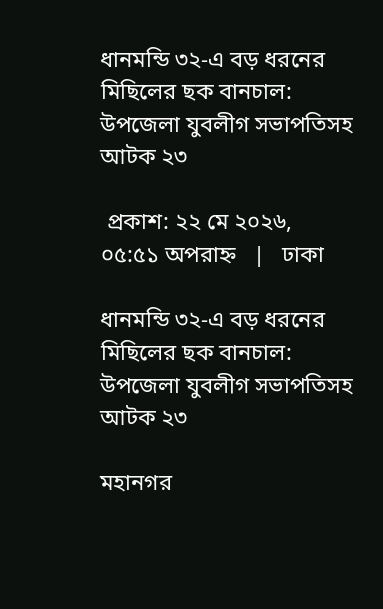ধানমন্ডি ৩২-এ বড় ধরনের মিছিলের ছক বানচাল: উপজেলা যুবলীগ সভাপতিসহ আটক ২৩

 প্রকাশ: ২২ মে ২০২৬, ০৫:৫১ অপরাহ্ন   |   ঢাকা

ধানমন্ডি ৩২-এ বড় ধরনের মিছিলের ছক বানচাল: উপজেলা যুবলীগ সভাপতিসহ আটক ২৩

মহানগর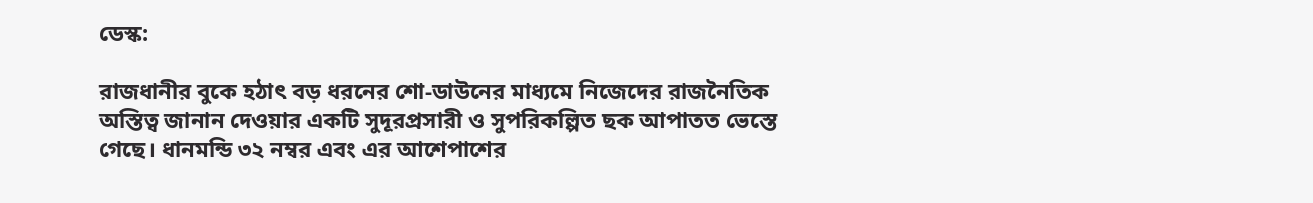ডেস্ক:

রাজধানীর বুকে হঠাৎ বড় ধরনের শো-ডাউনের মাধ্যমে নিজেদের রাজনৈতিক অস্তিত্ব জানান দেওয়ার একটি সুদূরপ্রসারী ও সুপরিকল্পিত ছক আপাতত ভেস্তে গেছে। ধানমন্ডি ৩২ নম্বর এবং এর আশেপাশের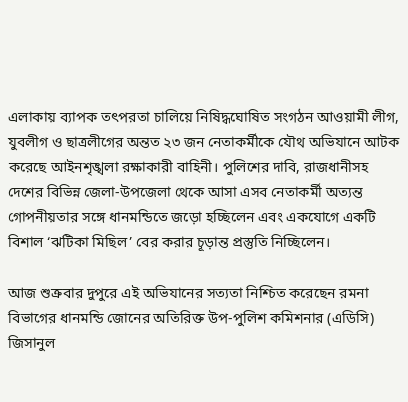এলাকায় ব্যাপক তৎপরতা চালিয়ে নিষিদ্ধঘোষিত সংগঠন আওয়ামী লীগ, যুবলীগ ও ছাত্রলীগের অন্তত ২৩ জন নেতাকর্মীকে যৌথ অভিযানে আটক করেছে আইনশৃঙ্খলা রক্ষাকারী বাহিনী। পুলিশের দাবি, রাজধানীসহ দেশের বিভিন্ন জেলা-উপজেলা থেকে আসা এসব নেতাকর্মী অত্যন্ত গোপনীয়তার সঙ্গে ধানমন্ডিতে জড়ো হচ্ছিলেন এবং একযোগে একটি বিশাল ‘ঝটিকা মিছিল’ বের করার চূড়ান্ত প্রস্তুতি নিচ্ছিলেন।

আজ শুক্রবার দুপুরে এই অভিযানের সত্যতা নিশ্চিত করেছেন রমনা বিভাগের ধানমন্ডি জোনের অতিরিক্ত উপ-পুলিশ কমিশনার (এডিসি) জিসানুল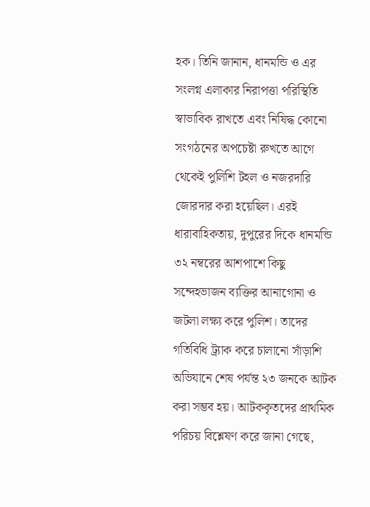হক। তিনি জানান, ধানমন্ডি ও এর সংলগ্ন এলাকার নিরাপত্তা পরিস্থিতি স্বাভাবিক রাখতে এবং নিষিদ্ধ কোনো সংগঠনের অপচেষ্টা রুখতে আগে থেকেই পুলিশি টহল ও নজরদারি জোরদার করা হয়েছিল। এরই ধারাবাহিকতায়, দুপুরের দিকে ধানমন্ডি ৩২ নম্বরের আশপাশে কিছু সন্দেহভাজন ব্যক্তির আনাগোনা ও জটলা লক্ষ্য করে পুলিশ। তাদের গতিবিধি ট্র্যাক করে চালানো সাঁড়াশি অভিযানে শেষ পর্যন্ত ২৩ জনকে আটক করা সম্ভব হয়। আটককৃতদের প্রাথমিক পরিচয় বিশ্লেষণ করে জানা গেছে,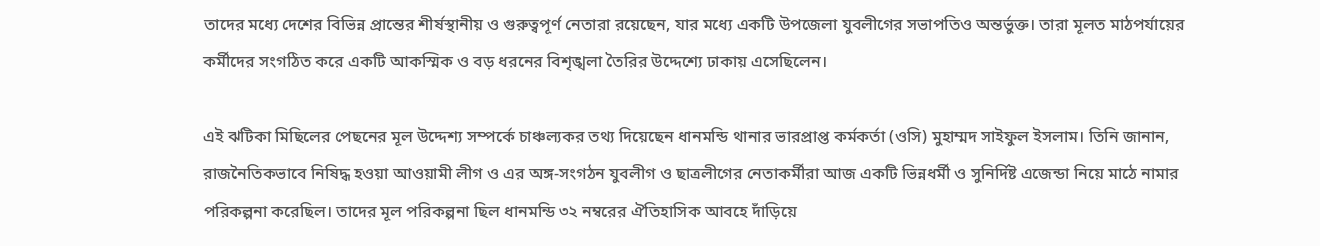তাদের মধ্যে দেশের বিভিন্ন প্রান্তের শীর্ষস্থানীয় ও গুরুত্বপূর্ণ নেতারা রয়েছেন, যার মধ্যে একটি উপজেলা যুবলীগের সভাপতিও অন্তর্ভুক্ত। তারা মূলত মাঠপর্যায়ের কর্মীদের সংগঠিত করে একটি আকস্মিক ও বড় ধরনের বিশৃঙ্খলা তৈরির উদ্দেশ্যে ঢাকায় এসেছিলেন।

এই ঝটিকা মিছিলের পেছনের মূল উদ্দেশ্য সম্পর্কে চাঞ্চল্যকর তথ্য দিয়েছেন ধানমন্ডি থানার ভারপ্রাপ্ত কর্মকর্তা (ওসি) মুহাম্মদ সাইফুল ইসলাম। তিনি জানান, রাজনৈতিকভাবে নিষিদ্ধ হওয়া আওয়ামী লীগ ও এর অঙ্গ-সংগঠন যুবলীগ ও ছাত্রলীগের নেতাকর্মীরা আজ একটি ভিন্নধর্মী ও সুনির্দিষ্ট এজেন্ডা নিয়ে মাঠে নামার পরিকল্পনা করেছিল। তাদের মূল পরিকল্পনা ছিল ধানমন্ডি ৩২ নম্বরের ঐতিহাসিক আবহে দাঁড়িয়ে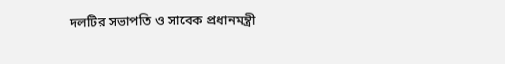দলটির সভাপতি ও সাবেক প্রধানমন্ত্রী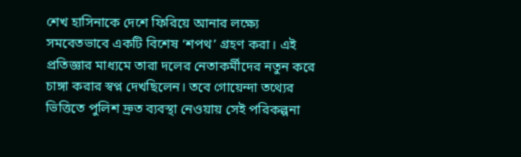শেখ হাসিনাকে দেশে ফিরিয়ে আনার লক্ষ্যে সমবেতভাবে একটি বিশেষ ‘শপথ’ গ্রহণ করা। এই প্রতিজ্ঞার মাধ্যমে তারা দলের নেতাকর্মীদের নতুন করে চাঙ্গা করার স্বপ্ন দেখছিলেন। তবে গোয়েন্দা তথ্যের ভিত্তিতে পুলিশ দ্রুত ব্যবস্থা নেওয়ায় সেই পরিকল্পনা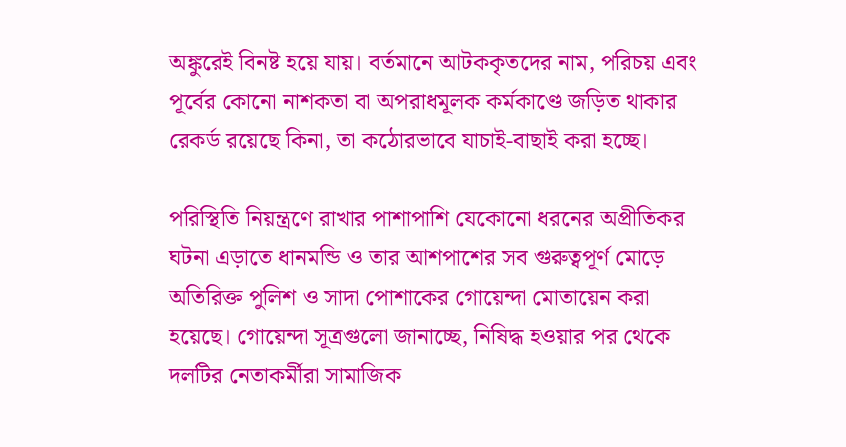অঙ্কুরেই বিনষ্ট হয়ে যায়। বর্তমানে আটককৃতদের নাম, পরিচয় এবং পূর্বের কোনো নাশকতা বা অপরাধমূলক কর্মকাণ্ডে জড়িত থাকার রেকর্ড রয়েছে কিনা, তা কঠোরভাবে যাচাই-বাছাই করা হচ্ছে।

পরিস্থিতি নিয়ন্ত্রণে রাখার পাশাপাশি যেকোনো ধরনের অপ্রীতিকর ঘটনা এড়াতে ধানমন্ডি ও তার আশপাশের সব গুরুত্বপূর্ণ মোড়ে অতিরিক্ত পুলিশ ও সাদা পোশাকের গোয়েন্দা মোতায়েন করা হয়েছে। গোয়েন্দা সূত্রগুলো জানাচ্ছে, নিষিদ্ধ হওয়ার পর থেকে দলটির নেতাকর্মীরা সামাজিক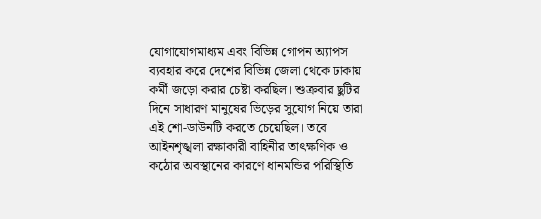যোগাযোগমাধ্যম এবং বিভিন্ন গোপন অ্যাপস ব্যবহার করে দেশের বিভিন্ন জেলা থেকে ঢাকায় কর্মী জড়ো করার চেষ্টা করছিল। শুক্রবার ছুটির দিনে সাধারণ মানুষের ভিড়ের সুযোগ নিয়ে তারা এই শো-ডাউনটি করতে চেয়েছিল। তবে আইনশৃঙ্খলা রক্ষাকারী বাহিনীর তাৎক্ষণিক ও কঠোর অবস্থানের কারণে ধানমন্ডির পরিস্থিতি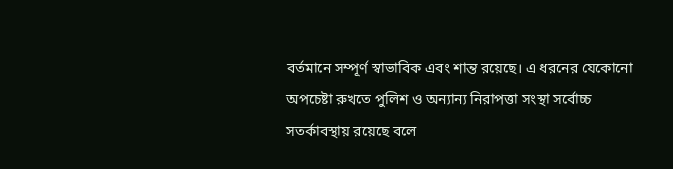বর্তমানে সম্পূর্ণ স্বাভাবিক এবং শান্ত রয়েছে। এ ধরনের যেকোনো অপচেষ্টা রুখতে পুলিশ ও অন্যান্য নিরাপত্তা সংস্থা সর্বোচ্চ সতর্কাবস্থায় রয়েছে বলে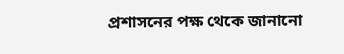প্রশাসনের পক্ষ থেকে জানানো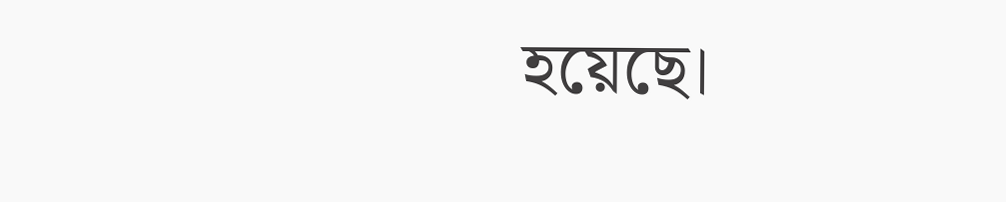হয়েছে।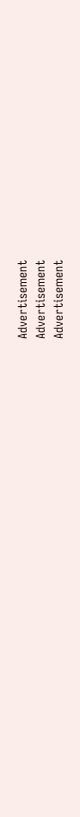Advertisement
Advertisement
Advertisement